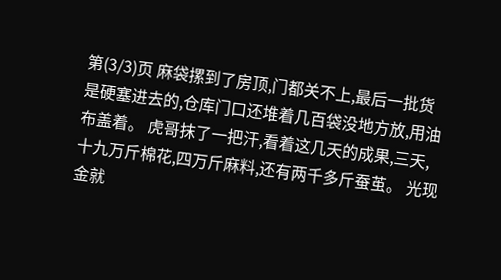第(3/3)页 麻袋摞到了房顶,门都关不上,最后一批货是硬塞进去的,仓库门口还堆着几百袋没地方放,用油布盖着。 虎哥抹了一把汗,看着这几天的成果,三天,十九万斤棉花,四万斤麻料,还有两千多斤蚕茧。 光现金就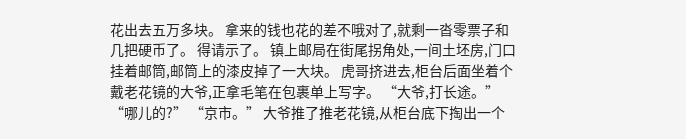花出去五万多块。 拿来的钱也花的差不哦对了,就剩一沓零票子和几把硬币了。 得请示了。 镇上邮局在街尾拐角处,一间土坯房,门口挂着邮筒,邮筒上的漆皮掉了一大块。 虎哥挤进去,柜台后面坐着个戴老花镜的大爷,正拿毛笔在包裹单上写字。 “大爷,打长途。” “哪儿的?” “京市。” 大爷推了推老花镜,从柜台底下掏出一个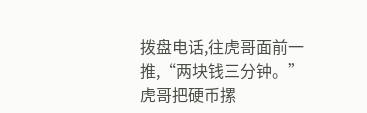拨盘电话,往虎哥面前一推,“两块钱三分钟。” 虎哥把硬币摞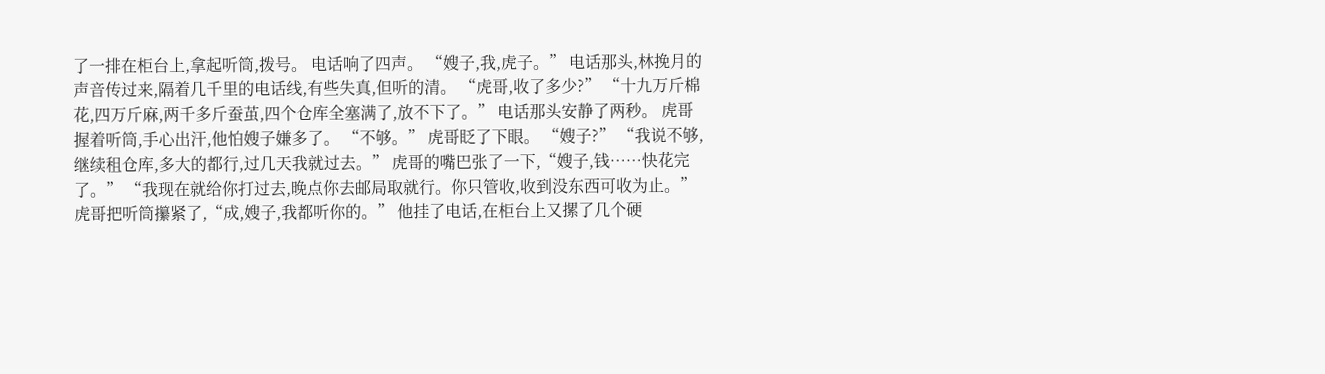了一排在柜台上,拿起听筒,拨号。 电话响了四声。 “嫂子,我,虎子。” 电话那头,林挽月的声音传过来,隔着几千里的电话线,有些失真,但听的清。 “虎哥,收了多少?” “十九万斤棉花,四万斤麻,两千多斤蚕茧,四个仓库全塞满了,放不下了。” 电话那头安静了两秒。 虎哥握着听筒,手心出汗,他怕嫂子嫌多了。 “不够。” 虎哥眨了下眼。 “嫂子?” “我说不够,继续租仓库,多大的都行,过几天我就过去。” 虎哥的嘴巴张了一下,“嫂子,钱……快花完了。” “我现在就给你打过去,晚点你去邮局取就行。你只管收,收到没东西可收为止。” 虎哥把听筒攥紧了,“成,嫂子,我都听你的。” 他挂了电话,在柜台上又摞了几个硬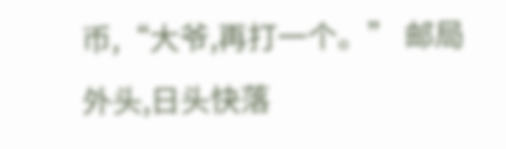币,“大爷,再打一个。” 邮局外头,日头快落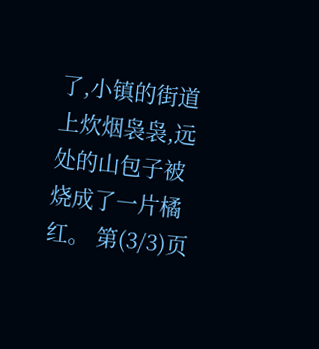了,小镇的街道上炊烟袅袅,远处的山包子被烧成了一片橘红。 第(3/3)页